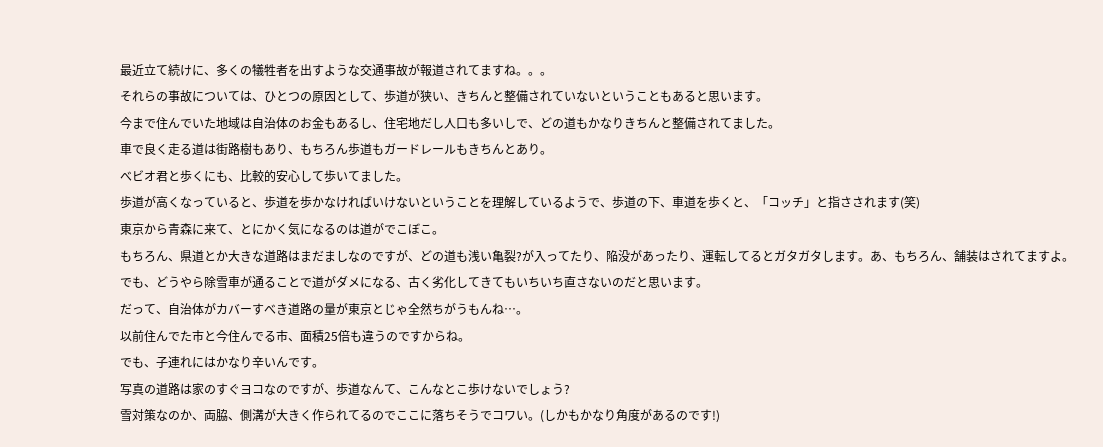最近立て続けに、多くの犠牲者を出すような交通事故が報道されてますね。。。
それらの事故については、ひとつの原因として、歩道が狭い、きちんと整備されていないということもあると思います。
今まで住んでいた地域は自治体のお金もあるし、住宅地だし人口も多いしで、どの道もかなりきちんと整備されてました。
車で良く走る道は街路樹もあり、もちろん歩道もガードレールもきちんとあり。
べビオ君と歩くにも、比較的安心して歩いてました。
歩道が高くなっていると、歩道を歩かなければいけないということを理解しているようで、歩道の下、車道を歩くと、「コッチ」と指さされます(笑)
東京から青森に来て、とにかく気になるのは道がでこぼこ。
もちろん、県道とか大きな道路はまだましなのですが、どの道も浅い亀裂?が入ってたり、陥没があったり、運転してるとガタガタします。あ、もちろん、舗装はされてますよ。
でも、どうやら除雪車が通ることで道がダメになる、古く劣化してきてもいちいち直さないのだと思います。
だって、自治体がカバーすべき道路の量が東京とじゃ全然ちがうもんね…。
以前住んでた市と今住んでる市、面積25倍も違うのですからね。
でも、子連れにはかなり辛いんです。
写真の道路は家のすぐヨコなのですが、歩道なんて、こんなとこ歩けないでしょう?
雪対策なのか、両脇、側溝が大きく作られてるのでここに落ちそうでコワい。(しかもかなり角度があるのです!)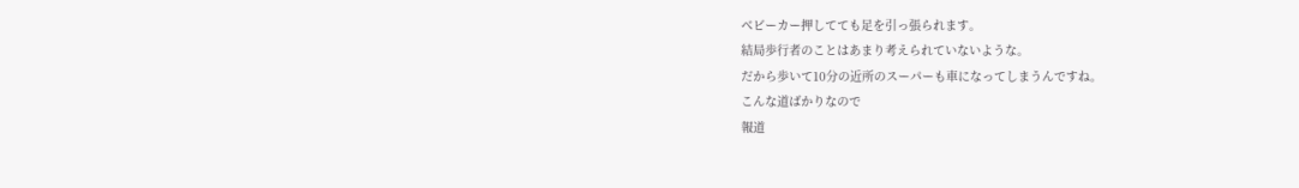ベビーカー押してても足を引っ張られます。
結局歩行者のことはあまり考えられていないような。
だから歩いて10分の近所のスーパーも車になってしまうんですね。
こんな道ばかりなので
報道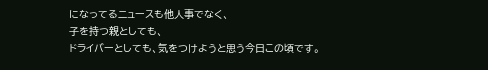になってるニュースも他人事でなく、
子を持つ親としても、
ドライバーとしても、気をつけようと思う今日この頃です。